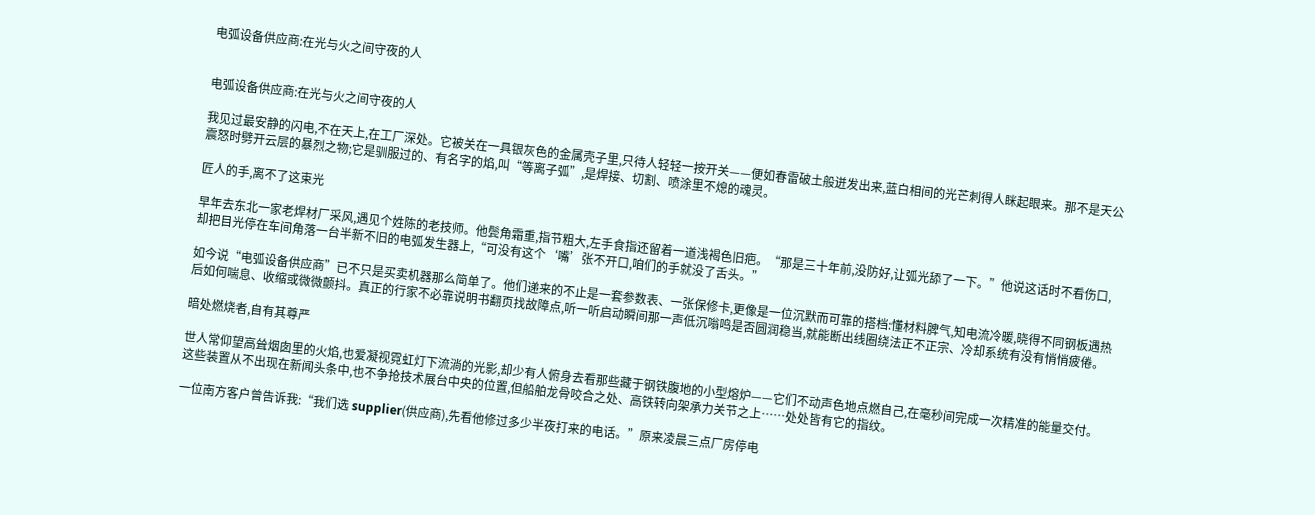电弧设备供应商:在光与火之间守夜的人


电弧设备供应商:在光与火之间守夜的人

我见过最安静的闪电,不在天上,在工厂深处。它被关在一具银灰色的金属壳子里,只待人轻轻一按开关——便如春雷破土般迸发出来,蓝白相间的光芒刺得人眯起眼来。那不是天公震怒时劈开云层的暴烈之物;它是驯服过的、有名字的焰,叫“等离子弧”,是焊接、切割、喷涂里不熄的魂灵。

匠人的手,离不了这束光

早年去东北一家老焊材厂采风,遇见个姓陈的老技师。他鬓角霜重,指节粗大,左手食指还留着一道浅褐色旧疤。“那是三十年前,没防好,让弧光舔了一下。”他说这话时不看伤口,却把目光停在车间角落一台半新不旧的电弧发生器上,“可没有这个‘嘴’张不开口,咱们的手就没了舌头。”

如今说“电弧设备供应商”已不只是买卖机器那么简单了。他们递来的不止是一套参数表、一张保修卡,更像是一位沉默而可靠的搭档:懂材料脾气,知电流冷暖,晓得不同钢板遇热后如何喘息、收缩或微微颤抖。真正的行家不必靠说明书翻页找故障点,听一听启动瞬间那一声低沉嗡鸣是否圆润稳当,就能断出线圈绕法正不正宗、冷却系统有没有悄悄疲倦。

暗处燃烧者,自有其尊严

世人常仰望高耸烟囱里的火焰,也爱凝视霓虹灯下流淌的光影,却少有人俯身去看那些藏于钢铁腹地的小型熔炉——它们不动声色地点燃自己,在毫秒间完成一次精准的能量交付。这些装置从不出现在新闻头条中,也不争抢技术展台中央的位置,但船舶龙骨咬合之处、高铁转向架承力关节之上……处处皆有它的指纹。

一位南方客户曾告诉我:“我们选 supplier(供应商),先看他修过多少半夜打来的电话。”原来凌晨三点厂房停电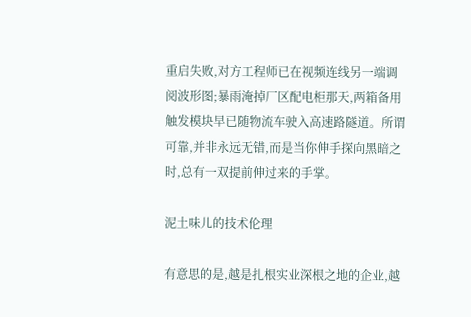重启失败,对方工程师已在视频连线另一端调阅波形图;暴雨淹掉厂区配电柜那天,两箱备用触发模块早已随物流车驶入高速路隧道。所谓可靠,并非永远无错,而是当你伸手探向黑暗之时,总有一双提前伸过来的手掌。

泥土味儿的技术伦理

有意思的是,越是扎根实业深根之地的企业,越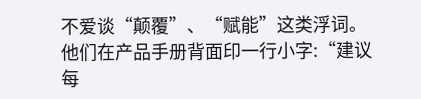不爱谈“颠覆”、“赋能”这类浮词。他们在产品手册背面印一行小字:“建议每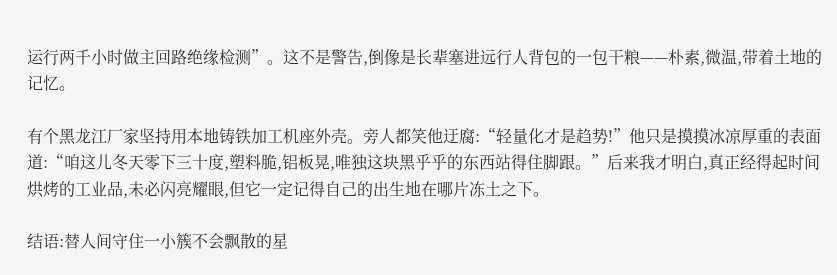运行两千小时做主回路绝缘检测”。这不是警告,倒像是长辈塞进远行人背包的一包干粮——朴素,微温,带着土地的记忆。

有个黑龙江厂家坚持用本地铸铁加工机座外壳。旁人都笑他迂腐:“轻量化才是趋势!”他只是摸摸冰凉厚重的表面道:“咱这儿冬天零下三十度,塑料脆,铝板晃,唯独这块黑乎乎的东西站得住脚跟。”后来我才明白,真正经得起时间烘烤的工业品,未必闪亮耀眼,但它一定记得自己的出生地在哪片冻土之下。

结语:替人间守住一小簇不会飘散的星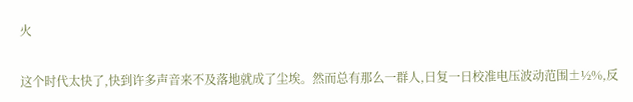火

这个时代太快了,快到许多声音来不及落地就成了尘埃。然而总有那么一群人,日复一日校准电压波动范围±½%,反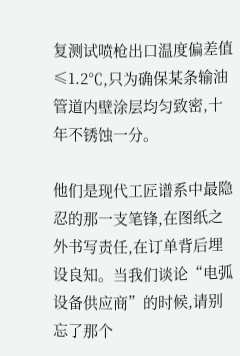复测试喷枪出口温度偏差值≤1.2℃,只为确保某条输油管道内壁涂层均匀致密,十年不锈蚀一分。

他们是现代工匠谱系中最隐忍的那一支笔锋,在图纸之外书写责任,在订单背后埋设良知。当我们谈论“电弧设备供应商”的时候,请别忘了那个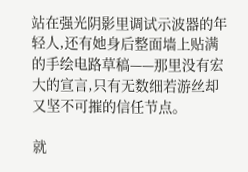站在强光阴影里调试示波器的年轻人,还有她身后整面墙上贴满的手绘电路草稿——那里没有宏大的宣言,只有无数细若游丝却又坚不可摧的信任节点。

就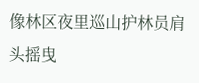像林区夜里巡山护林员肩头摇曳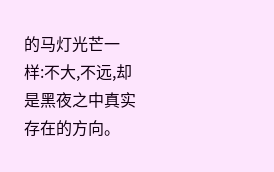的马灯光芒一样:不大,不远,却是黑夜之中真实存在的方向。